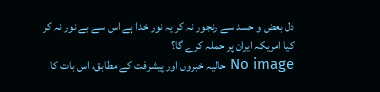دل بعض و حسد سے رنجور نہ کر یہ نور خدا ہے اس سے بے نور نہ کر
کیا امریکہ ایران پر حملہ کرے گا؟
No image حالیہ خبروں اور پیشرفت کے مطابق، اس بات کا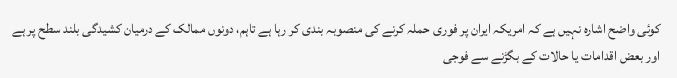کوئی واضح اشارہ نہیں ہے کہ امریکہ ایران پر فوری حملہ کرنے کی منصوبہ بندی کر رہا ہے تاہم، دونوں ممالک کے درمیان کشیدگی بلند سطح پر ہے اور بعض اقدامات یا حالات کے بگڑنے سے فوجی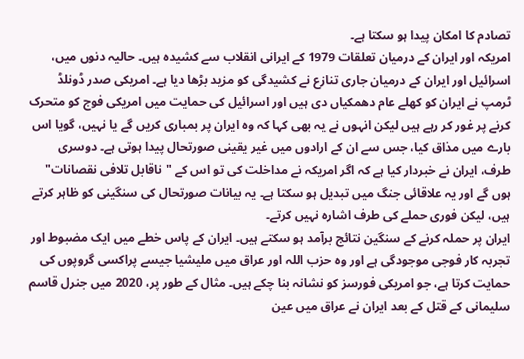تصادم کا امکان پیدا ہو سکتا ہے۔
امریکہ اور ایران کے درمیان تعلقات 1979 کے ایرانی انقلاب سے کشیدہ ہیں۔ حالیہ دنوں میں، اسرائیل اور ایران کے درمیان جاری تنازع نے کشیدگی کو مزید بڑھا دیا ہے۔ امریکی صدر ڈونلڈ ٹرمپ نے ایران کو کھلے عام دھمکیاں دی ہیں اور اسرائیل کی حمایت میں امریکی فوج کو متحرک کرنے پر غور کر رہے ہیں لیکن انہوں نے یہ بھی کہا کہ وہ ایران پر بمباری کریں گے یا نہیں، گویا اس بارے میں مذاق کیا، جس سے ان کے ارادوں میں غیر یقینی صورتحال پیدا ہوتی ہے۔ دوسری طرف، ایران نے خبردار کیا ہے کہ اگر امریکہ نے مداخلت کی تو اس کے "ناقابل تلافی نقصانات" ہوں گے اور یہ علاقائی جنگ میں تبدیل ہو سکتا ہے۔ یہ بیانات صورتحال کی سنگینی کو ظاہر کرتے ہیں، لیکن فوری حملے کی طرف اشارہ نہیں کرتے۔
ایران پر حملہ کرنے کے سنگین نتائج برآمد ہو سکتے ہیں۔ ایران کے پاس خطے میں ایک مضبوط اور تجربہ کار فوجی موجودگی ہے اور وہ حزب اللہ اور عراق میں ملیشیا جیسے پراکسی گروپوں کی حمایت کرتا ہے، جو امریکی فورسز کو نشانہ بنا چکے ہیں۔ مثال کے طور پر، 2020 میں جنرل قاسم سلیمانی کے قتل کے بعد ایران نے عراق میں عین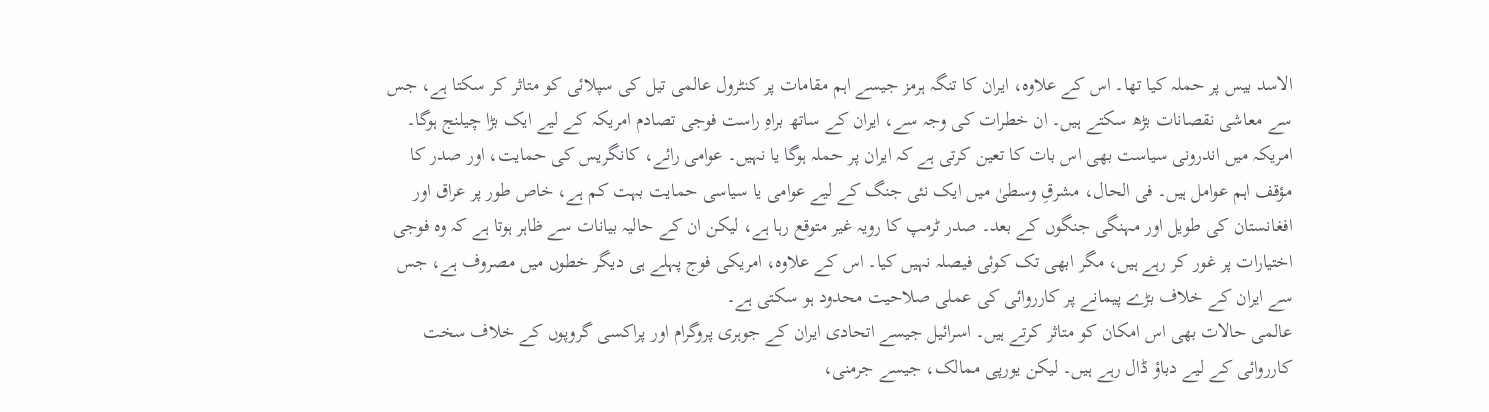الاسد بیس پر حملہ کیا تھا۔ اس کے علاوہ، ایران کا تنگہ ہرمز جیسے اہم مقامات پر کنٹرول عالمی تیل کی سپلائی کو متاثر کر سکتا ہے، جس سے معاشی نقصانات بڑھ سکتے ہیں۔ ان خطرات کی وجہ سے، ایران کے ساتھ براہِ راست فوجی تصادم امریکہ کے لیے ایک بڑا چیلنج ہوگا۔
امریکہ میں اندرونی سیاست بھی اس بات کا تعین کرتی ہے کہ ایران پر حملہ ہوگا یا نہیں۔ عوامی رائے، کانگریس کی حمایت، اور صدر کا مؤقف اہم عوامل ہیں۔ فی الحال، مشرقِ وسطیٰ میں ایک نئی جنگ کے لیے عوامی یا سیاسی حمایت بہت کم ہے، خاص طور پر عراق اور افغانستان کی طویل اور مہنگی جنگوں کے بعد۔ صدر ٹرمپ کا رویہ غیر متوقع رہا ہے، لیکن ان کے حالیہ بیانات سے ظاہر ہوتا ہے کہ وہ فوجی اختیارات پر غور کر رہے ہیں، مگر ابھی تک کوئی فیصلہ نہیں کیا۔ اس کے علاوہ، امریکی فوج پہلے ہی دیگر خطوں میں مصروف ہے، جس سے ایران کے خلاف بڑے پیمانے پر کارروائی کی عملی صلاحیت محدود ہو سکتی ہے۔
عالمی حالات بھی اس امکان کو متاثر کرتے ہیں۔ اسرائیل جیسے اتحادی ایران کے جوہری پروگرام اور پراکسی گروپوں کے خلاف سخت کارروائی کے لیے دباؤ ڈال رہے ہیں۔ لیکن یورپی ممالک، جیسے جرمنی،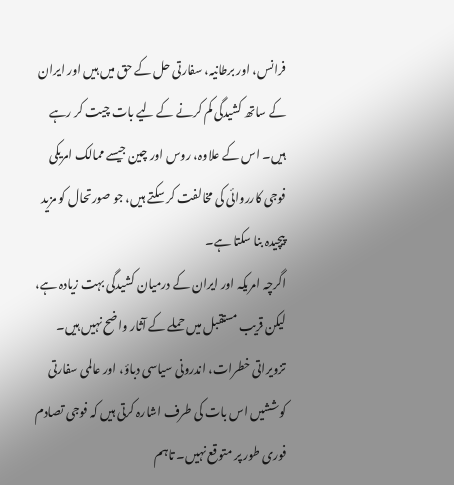فرانس، اور برطانیہ، سفارتی حل کے حق میں ہیں اور ایران کے ساتھ کشیدگی کم کرنے کے لیے بات چیت کر رہے ہیں۔ اس کے علاوہ، روس اور چین جیسے ممالک امریکی فوجی کارروائی کی مخالفت کر سکتے ہیں، جو صورتحال کو مزید پیچیدہ بنا سکتا ہے۔
اگرچہ امریکہ اور ایران کے درمیان کشیدگی بہت زیادہ ہے، لیکن قریب مستقبل میں حملے کے آثار واضح نہیں ہیں۔ تزویراتی خطرات، اندرونی سیاسی دباؤ، اور عالمی سفارتی کوششیں اس بات کی طرف اشارہ کرتی ہیں کہ فوجی تصادم فوری طور پر متوقع نہیں۔ تاہم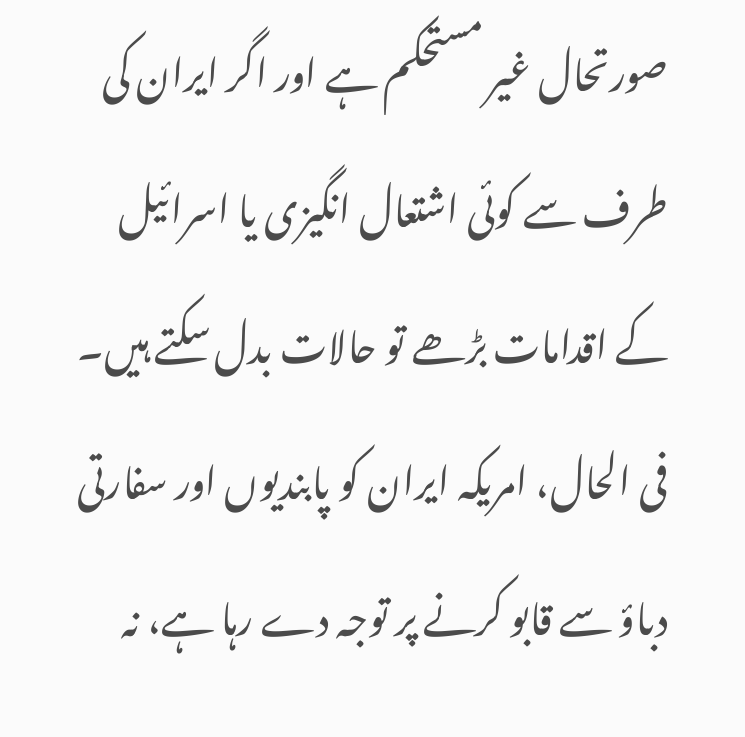صورتحال غیر مستحکم ہے اور اگر ایران کی طرف سے کوئی اشتعال انگیزی یا اسرائیل کے اقدامات بڑھے تو حالات بدل سکتے ہیں۔ فی الحال، امریکہ ایران کو پابندیوں اور سفارتی دباؤ سے قابو کرنے پر توجہ دے رہا ہے، نہ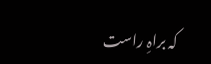کہ براہِ راست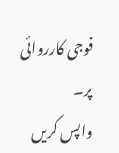فوجی کارروائی پر۔
واپس کریں